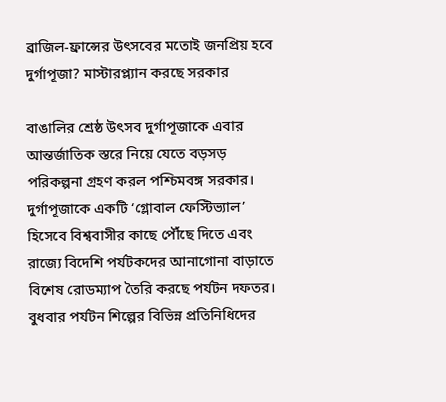ব্রাজিল-ফ্রান্সের উৎসবের মতোই জনপ্রিয় হবে দুর্গাপূজা? মাস্টারপ্ল্যান করছে সরকার

বাঙালির শ্রেষ্ঠ উৎসব দুর্গাপূজাকে এবার আন্তর্জাতিক স্তরে নিয়ে যেতে বড়সড় পরিকল্পনা গ্রহণ করল পশ্চিমবঙ্গ সরকার। দুর্গাপূজাকে একটি ‘গ্লোবাল ফেস্টিভ্যাল’ হিসেবে বিশ্ববাসীর কাছে পৌঁছে দিতে এবং রাজ্যে বিদেশি পর্যটকদের আনাগোনা বাড়াতে বিশেষ রোডম্যাপ তৈরি করছে পর্যটন দফতর। বুধবার পর্যটন শিল্পের বিভিন্ন প্রতিনিধিদের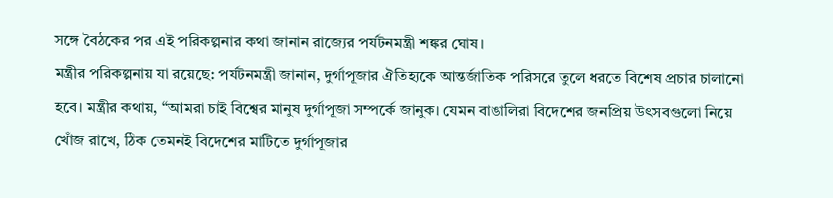সঙ্গে বৈঠকের পর এই পরিকল্পনার কথা জানান রাজ্যের পর্যটনমন্ত্রী শঙ্কর ঘোষ।
মন্ত্রীর পরিকল্পনায় যা রয়েছে: পর্যটনমন্ত্রী জানান, দুর্গাপূজার ঐতিহ্যকে আন্তর্জাতিক পরিসরে তুলে ধরতে বিশেষ প্রচার চালানো হবে। মন্ত্রীর কথায়, “আমরা চাই বিশ্বের মানুষ দুর্গাপূজা সম্পর্কে জানুক। যেমন বাঙালিরা বিদেশের জনপ্রিয় উৎসবগুলো নিয়ে খোঁজ রাখে, ঠিক তেমনই বিদেশের মাটিতে দুর্গাপূজার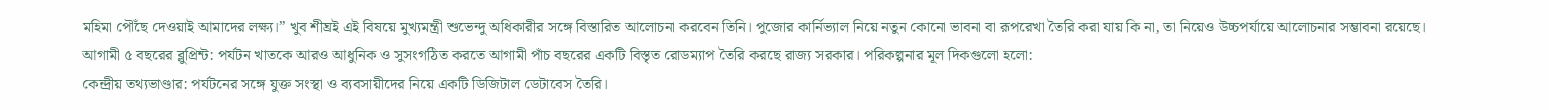মহিমা পৌঁছে দেওয়াই আমাদের লক্ষ্য।” খুব শীঘ্রই এই বিষয়ে মুখ্যমন্ত্রী শুভেন্দু অধিকারীর সঙ্গে বিস্তারিত আলোচনা করবেন তিনি। পুজোর কার্নিভ্যাল নিয়ে নতুন কোনো ভাবনা বা রূপরেখা তৈরি করা যায় কি না, তা নিয়েও উচ্চপর্যায়ে আলোচনার সম্ভাবনা রয়েছে।
আগামী ৫ বছরের ব্লুপ্রিন্ট: পর্যটন খাতকে আরও আধুনিক ও সুসংগঠিত করতে আগামী পাঁচ বছরের একটি বিস্তৃত রোডম্যাপ তৈরি করছে রাজ্য সরকার। পরিকল্পনার মূল দিকগুলো হলো:
কেন্দ্রীয় তথ্যভাণ্ডার: পর্যটনের সঙ্গে যুক্ত সংস্থা ও ব্যবসায়ীদের নিয়ে একটি ডিজিটাল ডেটাবেস তৈরি।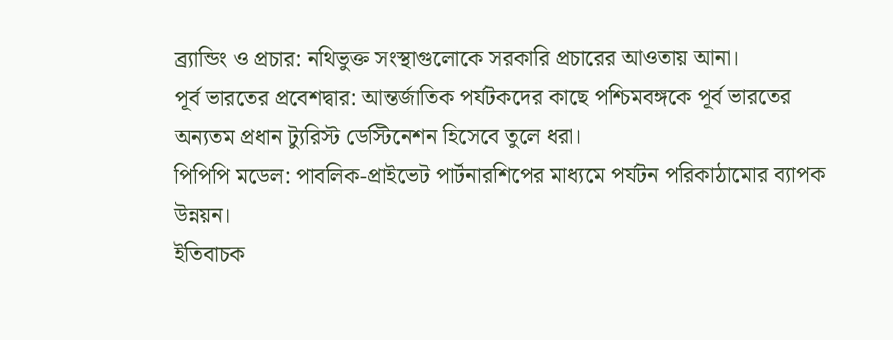ব্র্যান্ডিং ও প্রচার: নথিভুক্ত সংস্থাগুলোকে সরকারি প্রচারের আওতায় আনা।
পূর্ব ভারতের প্রবেশদ্বার: আন্তর্জাতিক পর্যটকদের কাছে পশ্চিমবঙ্গকে পূর্ব ভারতের অন্যতম প্রধান ট্যুরিস্ট ডেস্টিনেশন হিসেবে তুলে ধরা।
পিপিপি মডেল: পাবলিক-প্রাইভেট পার্টনারশিপের মাধ্যমে পর্যটন পরিকাঠামোর ব্যাপক উন্নয়ন।
ইতিবাচক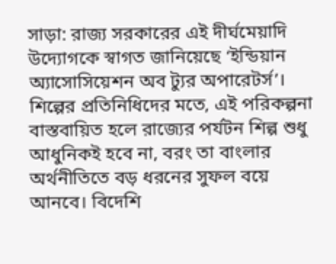সাড়া: রাজ্য সরকারের এই দীর্ঘমেয়াদি উদ্যোগকে স্বাগত জানিয়েছে ‘ইন্ডিয়ান অ্যাসোসিয়েশন অব ট্যুর অপারেটর্স’। শিল্পের প্রতিনিধিদের মতে, এই পরিকল্পনা বাস্তবায়িত হলে রাজ্যের পর্যটন শিল্প শুধু আধুনিকই হবে না, বরং তা বাংলার অর্থনীতিতে বড় ধরনের সুফল বয়ে আনবে। বিদেশি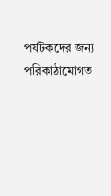পর্যটকদের জন্য পরিকাঠামোগত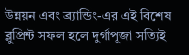উন্নয়ন এবং ব্র্যান্ডিং-এর এই বিশেষ ব্লুপ্রিন্ট সফল হলে দুর্গাপূজা সত্যিই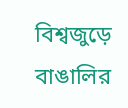বিশ্বজুড়ে বাঙালির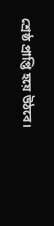শ্রেষ্ঠ প্রাপ্তি হয়ে উঠবে।